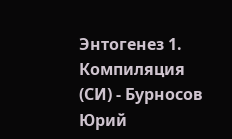Энтогенез 1. Компиляция (СИ) - Бурносов Юрий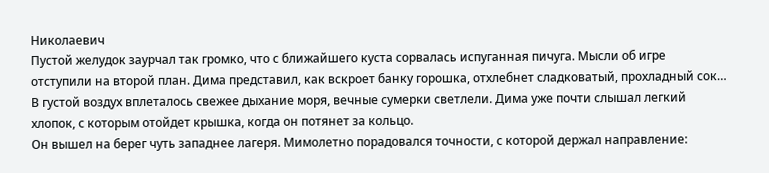Николаевич
Пустой желудок заурчал так громко, что с ближайшего куста сорвалась испуганная пичуга. Мысли об игре отступили на второй план. Дима представил, как вскроет банку горошка, отхлебнет сладковатый, прохладный сок… В густой воздух вплеталось свежее дыхание моря, вечные сумерки светлели. Дима уже почти слышал легкий хлопок, с которым отойдет крышка, когда он потянет за кольцо.
Он вышел на берег чуть западнее лагеря. Мимолетно порадовался точности, с которой держал направление: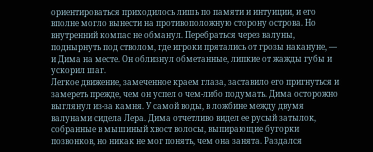ориентироваться приходилось лишь по памяти и интуиции, и его вполне могло вынести на противоположную сторону острова. Но внутренний компас не обманул. Перебраться через валуны, поднырнуть под стволом, где игроки прятались от грозы накануне, — и Дима на месте. Он облизнул обметанные, липкие от жажды губы и ускорил шаг.
Легкое движение, замеченное краем глаза, заставило его пригнуться и замереть прежде, чем он успел о чем-либо подумать. Дима осторожно выглянул из-за камня. У самой воды, в ложбине между двумя валунами сидела Лера. Дима отчетливо видел ее русый затылок, собранные в мышиный хвост волосы, выпирающие бугорки позвонков, но никак не мог понять, чем она занята. Раздался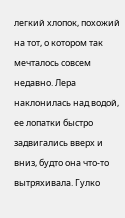легкий хлопок, похожий на тот, о котором так мечталось совсем недавно. Лера наклонилась над водой, ее лопатки быстро задвигались вверх и вниз, будто она что-то вытряхивала. Гулко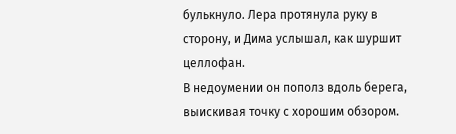булькнуло. Лера протянула руку в сторону, и Дима услышал, как шуршит целлофан.
В недоумении он пополз вдоль берега, выискивая точку с хорошим обзором.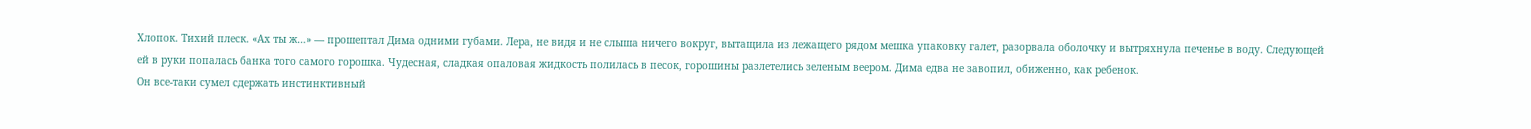Хлопок. Тихий плеск. «Ах ты ж…» — прошептал Дима одними губами. Лера, не видя и не слыша ничего вокруг, вытащила из лежащего рядом мешка упаковку галет, разорвала оболочку и вытряхнула печенье в воду. Следующей ей в руки попалась банка того самого горошка. Чудесная, сладкая опаловая жидкость полилась в песок, горошины разлетелись зеленым веером. Дима едва не завопил, обиженно, как ребенок.
Он все-таки сумел сдержать инстинктивный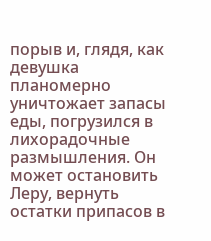порыв и, глядя, как девушка планомерно уничтожает запасы еды, погрузился в лихорадочные размышления. Он может остановить Леру, вернуть остатки припасов в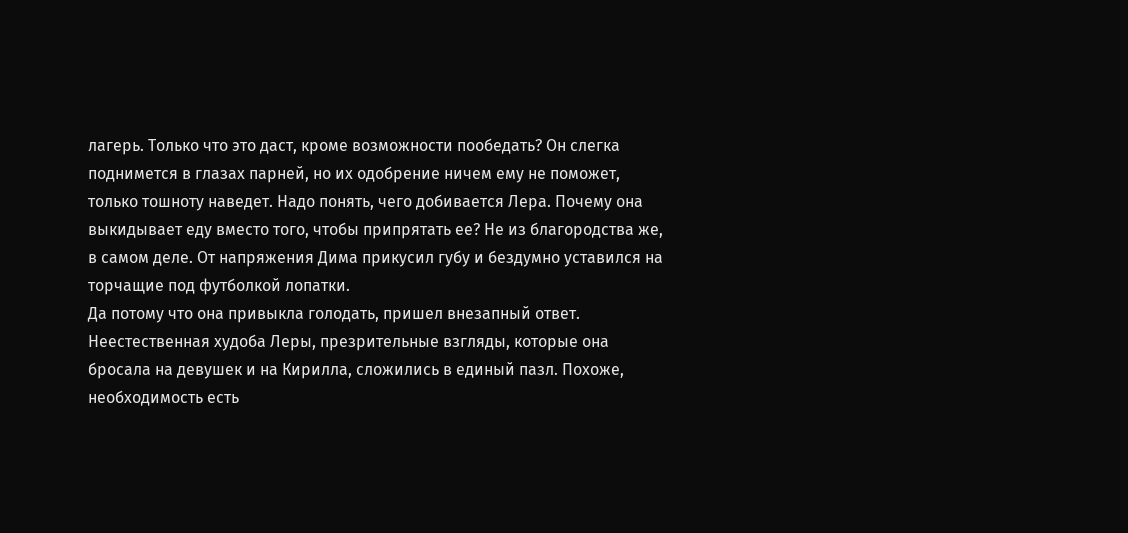лагерь. Только что это даст, кроме возможности пообедать? Он слегка поднимется в глазах парней, но их одобрение ничем ему не поможет, только тошноту наведет. Надо понять, чего добивается Лера. Почему она выкидывает еду вместо того, чтобы припрятать ее? Не из благородства же, в самом деле. От напряжения Дима прикусил губу и бездумно уставился на торчащие под футболкой лопатки.
Да потому что она привыкла голодать, пришел внезапный ответ. Неестественная худоба Леры, презрительные взгляды, которые она бросала на девушек и на Кирилла, сложились в единый пазл. Похоже, необходимость есть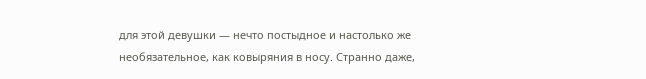для этой девушки — нечто постыдное и настолько же необязательное, как ковыряния в носу. Странно даже,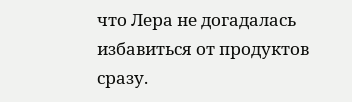что Лера не догадалась избавиться от продуктов сразу.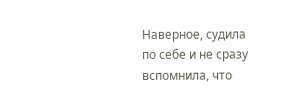Наверное, судила по себе и не сразу вспомнила, что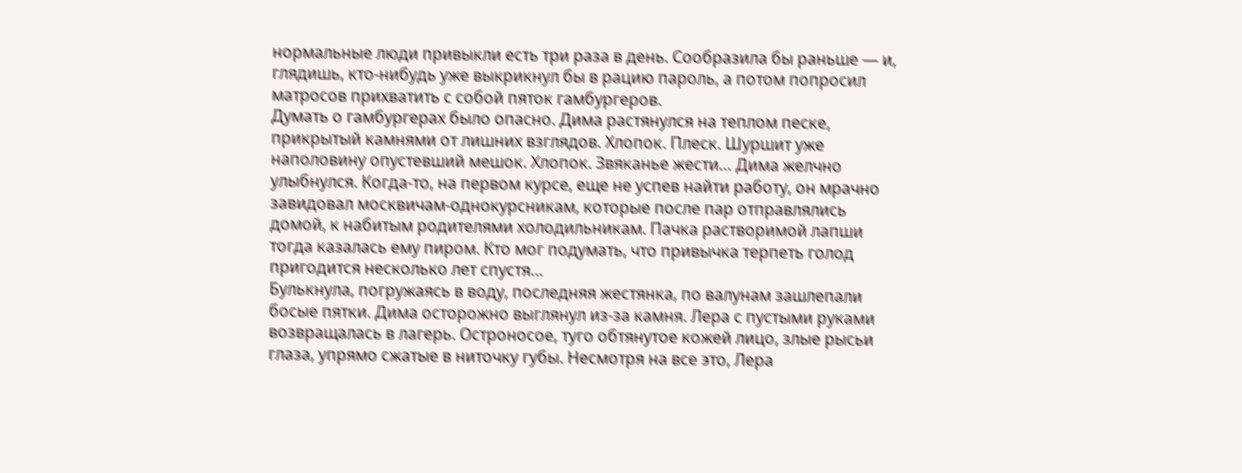нормальные люди привыкли есть три раза в день. Сообразила бы раньше — и, глядишь, кто-нибудь уже выкрикнул бы в рацию пароль, а потом попросил матросов прихватить с собой пяток гамбургеров.
Думать о гамбургерах было опасно. Дима растянулся на теплом песке, прикрытый камнями от лишних взглядов. Хлопок. Плеск. Шуршит уже наполовину опустевший мешок. Хлопок. Звяканье жести… Дима желчно улыбнулся. Когда-то, на первом курсе, еще не успев найти работу, он мрачно завидовал москвичам-однокурсникам, которые после пар отправлялись домой, к набитым родителями холодильникам. Пачка растворимой лапши тогда казалась ему пиром. Кто мог подумать, что привычка терпеть голод пригодится несколько лет спустя…
Булькнула, погружаясь в воду, последняя жестянка, по валунам зашлепали босые пятки. Дима осторожно выглянул из-за камня. Лера с пустыми руками возвращалась в лагерь. Остроносое, туго обтянутое кожей лицо, злые рысьи глаза, упрямо сжатые в ниточку губы. Несмотря на все это, Лера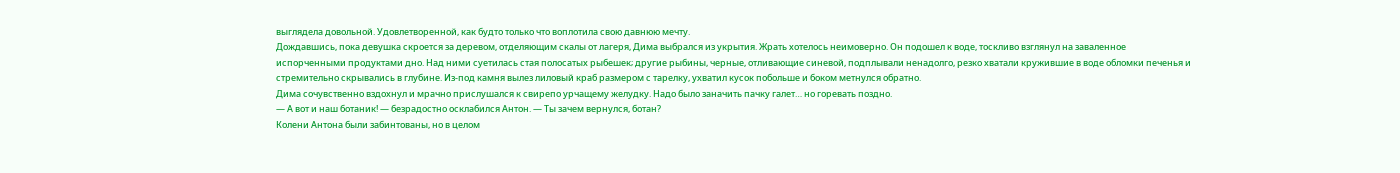выглядела довольной. Удовлетворенной, как будто только что воплотила свою давнюю мечту.
Дождавшись, пока девушка скроется за деревом, отделяющим скалы от лагеря, Дима выбрался из укрытия. Жрать хотелось неимоверно. Он подошел к воде, тоскливо взглянул на заваленное испорченными продуктами дно. Над ними суетилась стая полосатых рыбешек; другие рыбины, черные, отливающие синевой, подплывали ненадолго, резко хватали кружившие в воде обломки печенья и стремительно скрывались в глубине. Из-под камня вылез лиловый краб размером с тарелку, ухватил кусок побольше и боком метнулся обратно.
Дима сочувственно вздохнул и мрачно прислушался к свирепо урчащему желудку. Надо было заначить пачку галет… но горевать поздно.
— А вот и наш ботаник! — безрадостно осклабился Антон. — Ты зачем вернулся, ботан?
Колени Антона были забинтованы, но в целом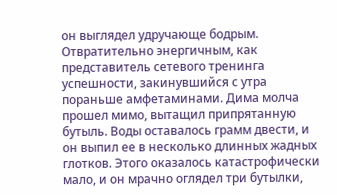он выглядел удручающе бодрым. Отвратительно энергичным, как представитель сетевого тренинга успешности, закинувшийся с утра пораньше амфетаминами. Дима молча прошел мимо, вытащил припрятанную бутыль. Воды оставалось грамм двести, и он выпил ее в несколько длинных жадных глотков. Этого оказалось катастрофически мало, и он мрачно оглядел три бутылки,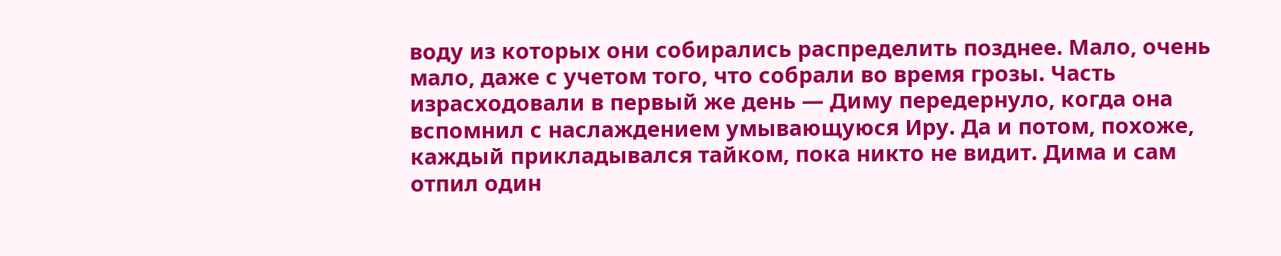воду из которых они собирались распределить позднее. Мало, очень мало, даже с учетом того, что собрали во время грозы. Часть израсходовали в первый же день — Диму передернуло, когда она вспомнил с наслаждением умывающуюся Иру. Да и потом, похоже, каждый прикладывался тайком, пока никто не видит. Дима и сам отпил один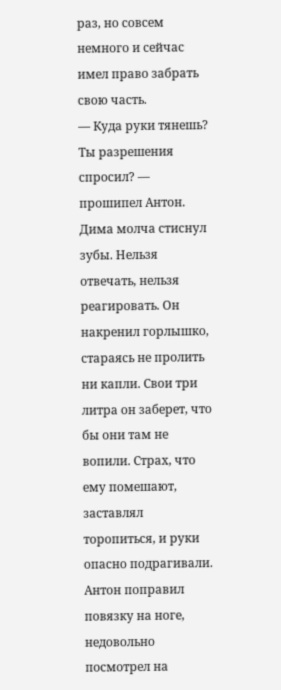раз, но совсем немного и сейчас имел право забрать свою часть.
— Куда руки тянешь? Ты разрешения спросил? — прошипел Антон.
Дима молча стиснул зубы. Нельзя отвечать, нельзя реагировать. Он накренил горлышко, стараясь не пролить ни капли. Свои три литра он заберет, что бы они там не вопили. Страх, что ему помешают, заставлял торопиться, и руки опасно подрагивали. Антон поправил повязку на ноге, недовольно посмотрел на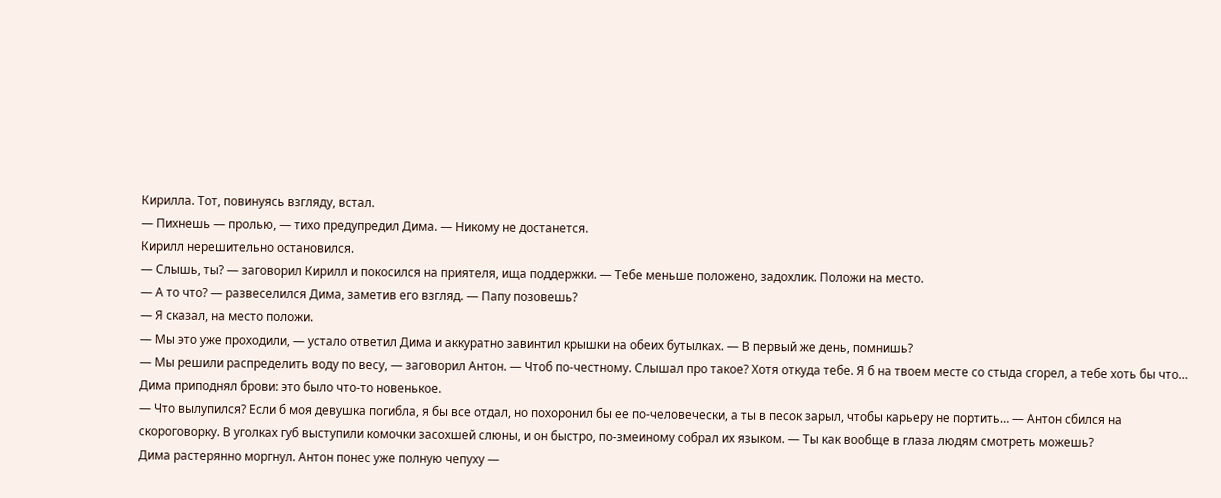Кирилла. Тот, повинуясь взгляду, встал.
— Пихнешь — пролью, — тихо предупредил Дима. — Никому не достанется.
Кирилл нерешительно остановился.
— Слышь, ты? — заговорил Кирилл и покосился на приятеля, ища поддержки. — Тебе меньше положено, задохлик. Положи на место.
— А то что? — развеселился Дима, заметив его взгляд. — Папу позовешь?
— Я сказал, на место положи.
— Мы это уже проходили, — устало ответил Дима и аккуратно завинтил крышки на обеих бутылках. — В первый же день, помнишь?
— Мы решили распределить воду по весу, — заговорил Антон. — Чтоб по-честному. Слышал про такое? Хотя откуда тебе. Я б на твоем месте со стыда сгорел, а тебе хоть бы что…
Дима приподнял брови: это было что-то новенькое.
— Что вылупился? Если б моя девушка погибла, я бы все отдал, но похоронил бы ее по-человечески, а ты в песок зарыл, чтобы карьеру не портить… — Антон сбился на скороговорку. В уголках губ выступили комочки засохшей слюны, и он быстро, по-змеиному собрал их языком. — Ты как вообще в глаза людям смотреть можешь?
Дима растерянно моргнул. Антон понес уже полную чепуху —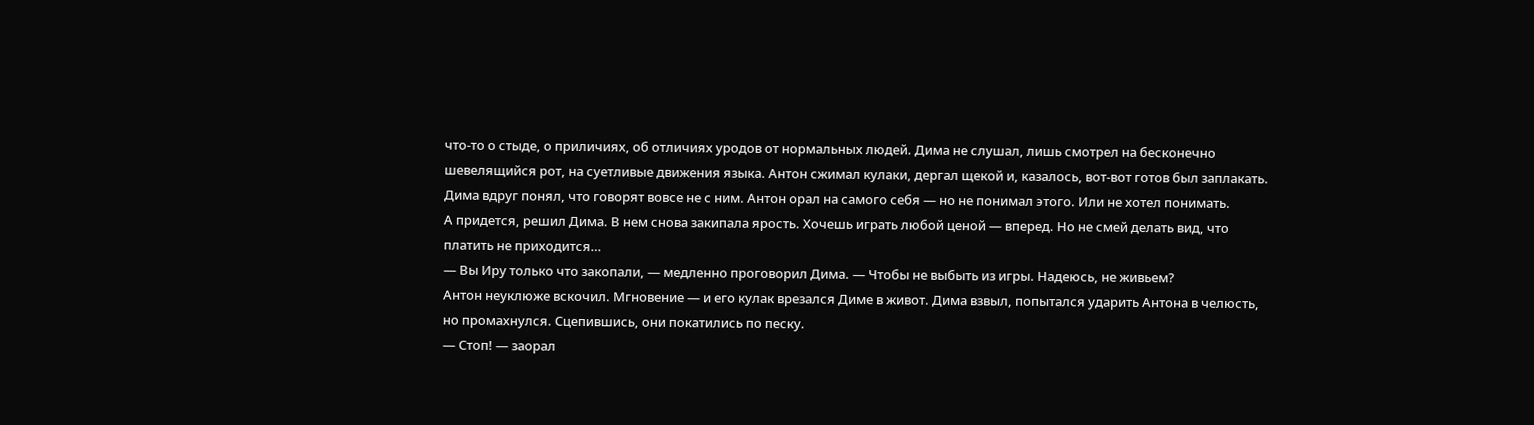что-то о стыде, о приличиях, об отличиях уродов от нормальных людей. Дима не слушал, лишь смотрел на бесконечно шевелящийся рот, на суетливые движения языка. Антон сжимал кулаки, дергал щекой и, казалось, вот-вот готов был заплакать. Дима вдруг понял, что говорят вовсе не с ним. Антон орал на самого себя — но не понимал этого. Или не хотел понимать.
А придется, решил Дима. В нем снова закипала ярость. Хочешь играть любой ценой — вперед. Но не смей делать вид, что платить не приходится…
— Вы Иру только что закопали, — медленно проговорил Дима. — Чтобы не выбыть из игры. Надеюсь, не живьем?
Антон неуклюже вскочил. Мгновение — и его кулак врезался Диме в живот. Дима взвыл, попытался ударить Антона в челюсть, но промахнулся. Сцепившись, они покатились по песку.
— Стоп! — заорал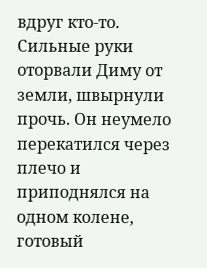вдруг кто-то.
Сильные руки оторвали Диму от земли, швырнули прочь. Он неумело перекатился через плечо и приподнялся на одном колене, готовый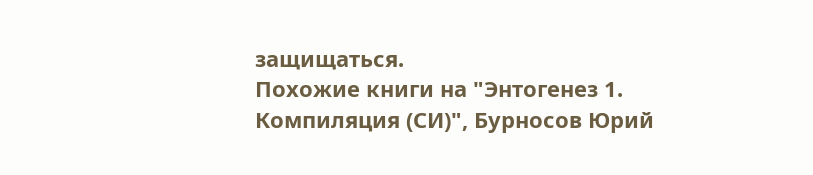защищаться.
Похожие книги на "Энтогенез 1. Компиляция (СИ)", Бурносов Юрий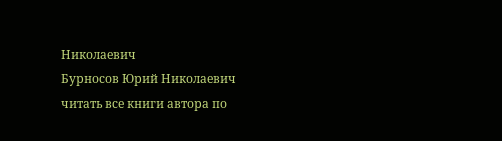Николаевич
Бурносов Юрий Николаевич читать все книги автора по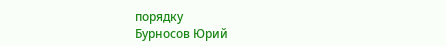порядку
Бурносов Юрий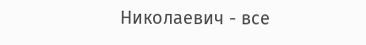Николаевич - все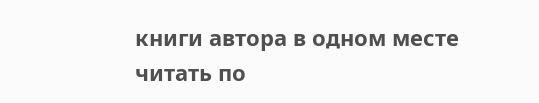книги автора в одном месте читать по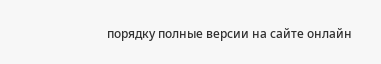порядку полные версии на сайте онлайн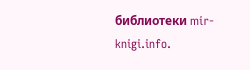библиотеки mir-knigi.info.